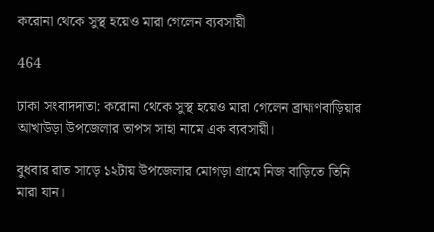করোনা থেকে সুস্থ হয়েও মারা গেলেন ব্যবসায়ী

464

ঢাকা সংবাদদাতা: করোনা থেকে সুস্থ হয়েও মারা গেলেন ব্রাহ্মণবাড়িয়ার আখাউড়া উপজেলার তাপস সাহা নামে এক ব্যবসায়ী।

বুধবার রাত সাড়ে ১২টায় উপজেলার মোগড়া গ্রামে নিজ বাড়িতে তিনি মারা যান।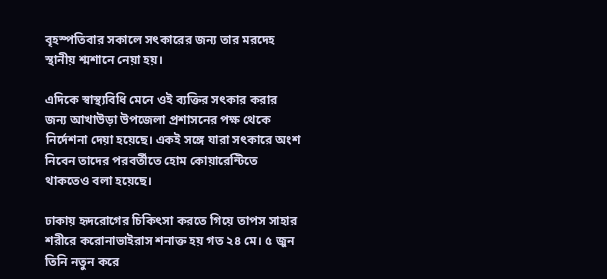বৃহস্পতিবার সকালে সৎকারের জন্য তার মরদেহ স্থানীয় শ্মশানে নেয়া হয়।

এদিকে স্বাস্থ্যবিধি মেনে ওই ব্যক্তির সৎকার করার জন্য আখাউড়া উপজেলা প্রশাসনের পক্ষ থেকে নির্দেশনা দেয়া হয়েছে। একই সঙ্গে যারা সৎকারে অংশ নিবেন তাদের পরবর্তীতে হোম কোয়ারেন্টিতে থাকতেও বলা হয়েছে।

ঢাকায় হৃদরোগের চিকিৎসা করতে গিয়ে তাপস সাহার শরীরে করোনাভাইরাস শনাক্ত হয় গত ২৪ মে। ৫ জুন তিনি নতুন করে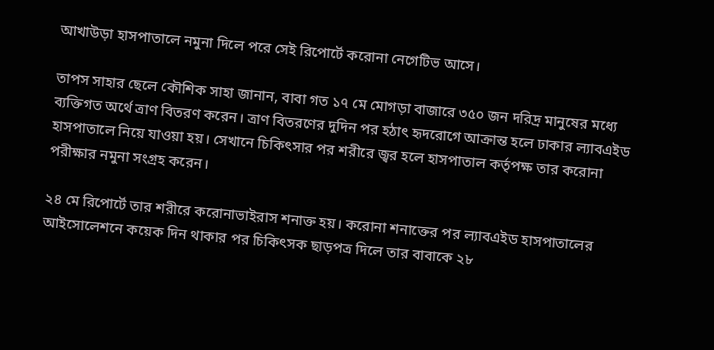আখাউড়া হাসপাতালে নমুনা দিলে পরে সেই রিপোর্টে করোনা নেগেটিভ আসে।

তাপস সাহার ছেলে কৌশিক সাহা জানান, বাবা গত ১৭ মে মোগড়া বাজারে ৩৫০ জন দরিদ্র মানুষের মধ্যে ব্যক্তিগত অর্থে ত্রাণ বিতরণ করেন। ত্রাণ বিতরণের দুদিন পর হঠাৎ হৃদরোগে আক্রান্ত হলে ঢাকার ল্যাবএইড হাসপাতালে নিয়ে যাওয়া হয়। সেখানে চিকিৎসার পর শরীরে জ্বর হলে হাসপাতাল কর্তৃপক্ষ তার করোনা পরীক্ষার নমুনা সংগ্রহ করেন।

২৪ মে রিপোর্টে তার শরীরে করোনাভাইরাস শনাক্ত হয়। করোনা শনাক্তের পর ল্যাবএইড হাসপাতালের আইসোলেশনে কয়েক দিন থাকার পর চিকিৎসক ছাড়পত্র দিলে তার বাবাকে ২৮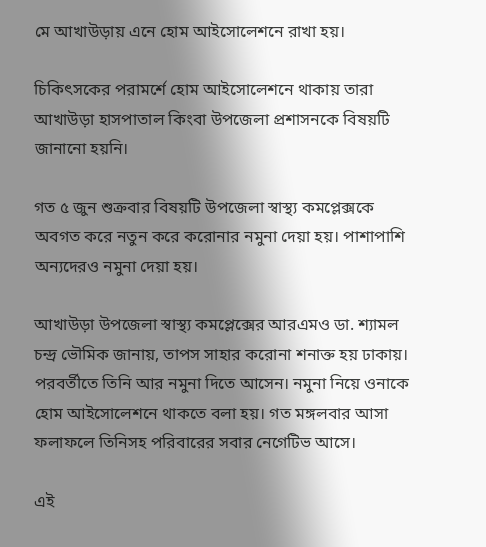মে আখাউড়ায় এনে হোম আইসোলেশনে রাখা হয়।

চিকিৎসকের পরামর্শে হোম আইসোলেশনে থাকায় তারা আখাউড়া হাসপাতাল কিংবা উপজেলা প্রশাসনকে বিষয়টি জানানো হয়নি।

গত ৫ জুন শুক্রবার বিষয়টি উপজেলা স্বাস্থ্য কমপ্লেক্সকে অবগত করে নতুন করে করোনার নমুনা দেয়া হয়। পাশাপাশি অন্যদেরও নমুনা দেয়া হয়।

আখাউড়া উপজেলা স্বাস্থ্য কমপ্লেক্সের আরএমও ডা. শ্যামল চন্দ্র ভৌমিক জানায়, তাপস সাহার করোনা শনাক্ত হয় ঢাকায়। পরবর্তীতে তিনি আর নমুনা দিতে আসেন। নমুনা নিয়ে ওনাকে হোম আইসোলেশনে থাকতে বলা হয়। গত মঙ্গলবার আসা ফলাফলে তিনিসহ পরিবারের সবার নেগেটিভ আসে।

এই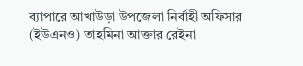ব্যাপারে আখাউড়া উপজেলা নির্বাহী অফিসার (ইউএনও) তাহমিনা আক্তার রেইনা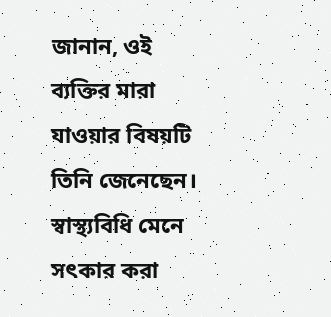জানান, ওই ব্যক্তির মারা যাওয়ার বিষয়টি তিনি জেনেছেন। স্বাস্থ্যবিধি মেনে সৎকার করা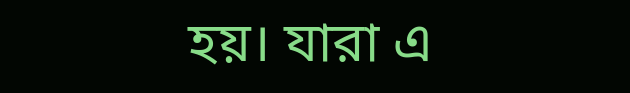হয়। যারা এ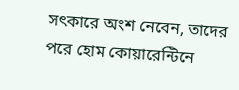সৎকারে অংশ নেবেন, তাদের পরে হোম কোয়ারেন্টিনে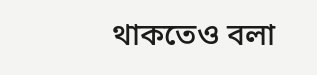থাকতেও বলা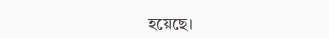হয়েছে।